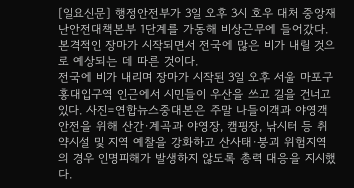[일요신문] 행정안전부가 3일 오후 3시 호우 대처 중앙재난안전대책본부 1단계를 가동해 비상근무에 들어갔다. 본격적인 장마가 시작되면서 전국에 많은 비가 내릴 것으로 예상되는 데 따른 것이다.
전국에 비가 내리며 장마가 시작된 3일 오후 서울 마포구 홍대입구역 인근에서 시민들이 우산을 쓰고 길을 건너고 있다. 사진=연합뉴스중대본은 주말 나들이객과 야영객 안전을 위해 산간·계곡과 야영장, 캠핑장, 낚시터 등 취약시설 및 지역 예찰을 강화하고 산사태·붕괴 위험지역의 경우 인명피해가 발생하지 않도록 총력 대응을 지시했다.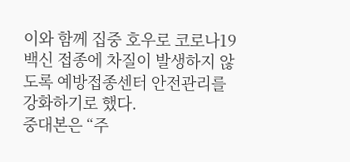이와 함께 집중 호우로 코로나19 백신 접종에 차질이 발생하지 않도록 예방접종센터 안전관리를 강화하기로 했다.
중대본은 “주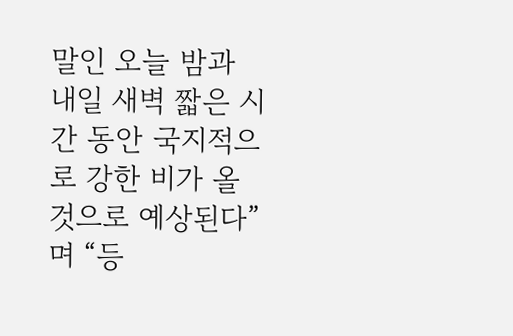말인 오늘 밤과 내일 새벽 짧은 시간 동안 국지적으로 강한 비가 올 것으로 예상된다”며 “등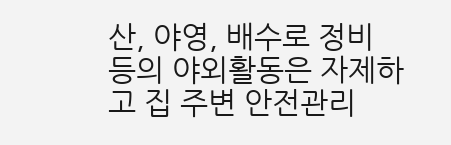산, 야영, 배수로 정비 등의 야외활동은 자제하고 집 주변 안전관리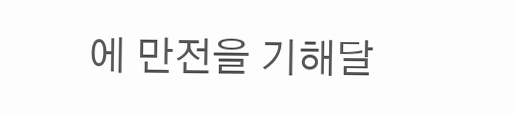에 만전을 기해달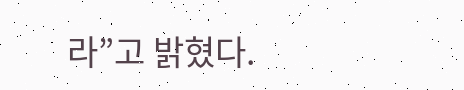라”고 밝혔다.